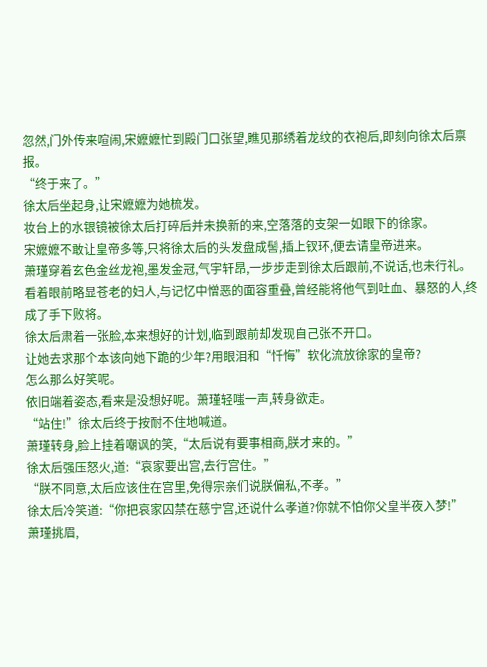忽然,门外传来喧闹,宋嬷嬷忙到殿门口张望,瞧见那绣着龙纹的衣袍后,即刻向徐太后禀报。
“终于来了。”
徐太后坐起身,让宋嬷嬷为她梳发。
妆台上的水银镜被徐太后打碎后并未换新的来,空落落的支架一如眼下的徐家。
宋嬷嬷不敢让皇帝多等,只将徐太后的头发盘成髻,插上钗环,便去请皇帝进来。
萧瑾穿着玄色金丝龙袍,墨发金冠,气宇轩昂,一步步走到徐太后跟前,不说话,也未行礼。
看着眼前略显苍老的妇人,与记忆中憎恶的面容重叠,曾经能将他气到吐血、暴怒的人,终成了手下败将。
徐太后肃着一张脸,本来想好的计划,临到跟前却发现自己张不开口。
让她去求那个本该向她下跪的少年?用眼泪和“忏悔”软化流放徐家的皇帝?
怎么那么好笑呢。
依旧端着姿态,看来是没想好呢。萧瑾轻嗤一声,转身欲走。
“站住!”徐太后终于按耐不住地喊道。
萧瑾转身,脸上挂着嘲讽的笑,“太后说有要事相商,朕才来的。”
徐太后强压怒火,道:“哀家要出宫,去行宫住。”
“朕不同意,太后应该住在宫里,免得宗亲们说朕偏私,不孝。”
徐太后冷笑道:“你把哀家囚禁在慈宁宫,还说什么孝道?你就不怕你父皇半夜入梦!”
萧瑾挑眉,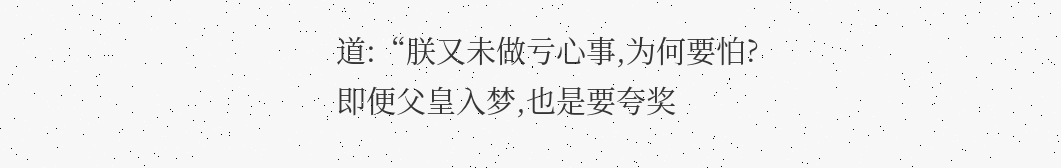道:“朕又未做亏心事,为何要怕?即便父皇入梦,也是要夸奖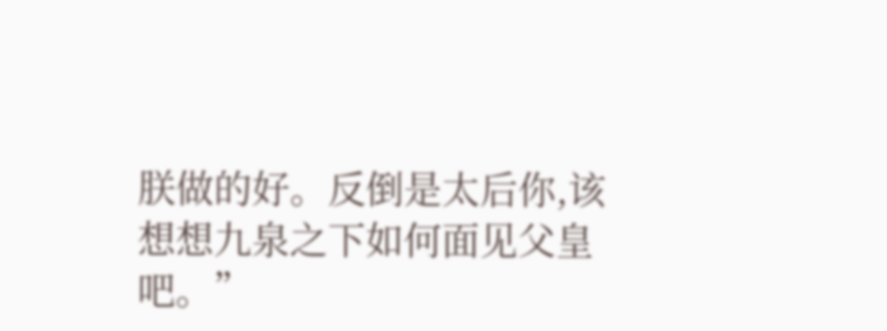朕做的好。反倒是太后你,该想想九泉之下如何面见父皇吧。”